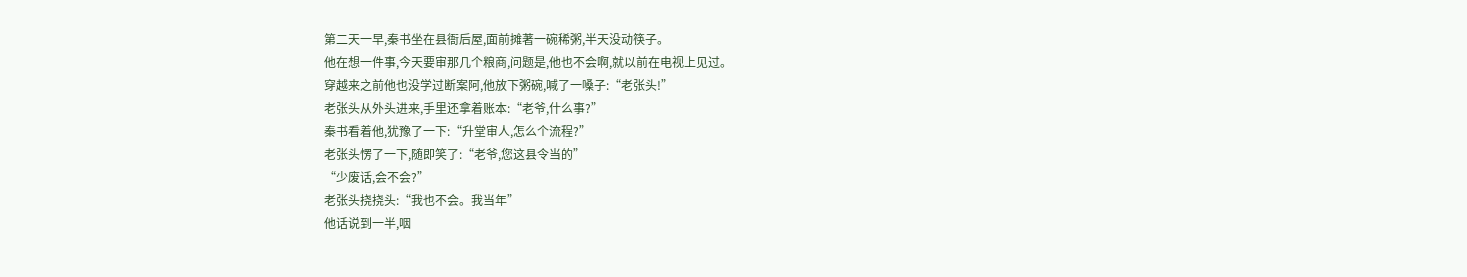第二天一早,秦书坐在县衙后屋,面前摊著一碗稀粥,半天没动筷子。
他在想一件事,今天要审那几个粮商,问题是,他也不会啊,就以前在电视上见过。
穿越来之前他也没学过断案阿,他放下粥碗,喊了一嗓子:“老张头!”
老张头从外头进来,手里还拿着账本:“老爷,什么事?”
秦书看着他,犹豫了一下:“升堂审人,怎么个流程?”
老张头愣了一下,随即笑了:“老爷,您这县令当的”
“少废话,会不会?”
老张头挠挠头:“我也不会。我当年”
他话说到一半,咽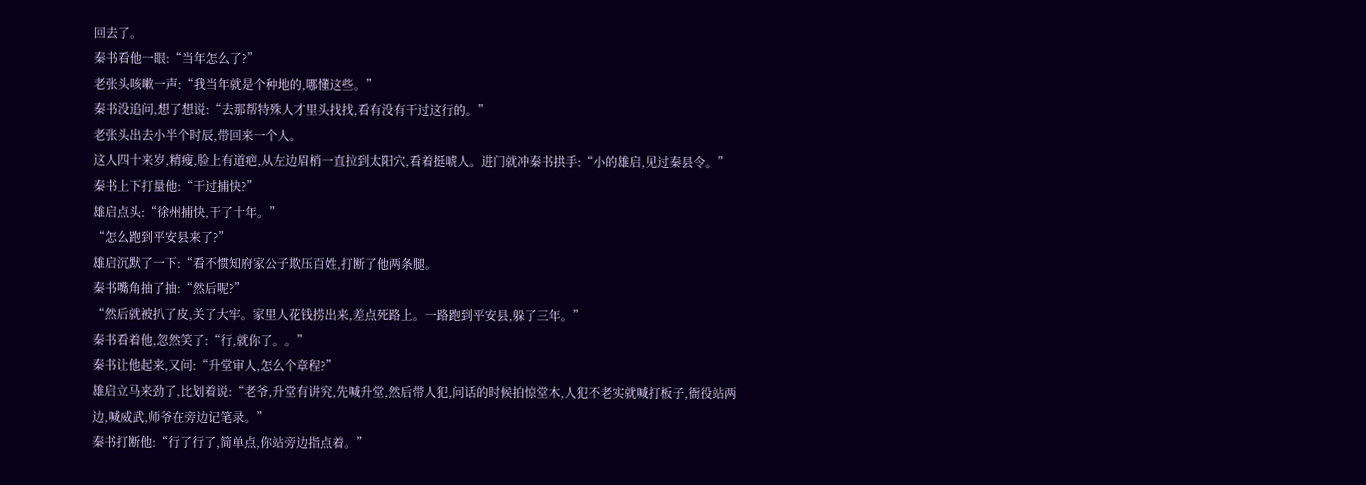回去了。
秦书看他一眼:“当年怎么了?”
老张头咳嗽一声:“我当年就是个种地的,哪懂这些。”
秦书没追问,想了想说:“去那帮特殊人才里头找找,看有没有干过这行的。”
老张头出去小半个时辰,带回来一个人。
这人四十来岁,精瘦,脸上有道疤,从左边眉梢一直拉到太阳穴,看着挺唬人。进门就冲秦书拱手:“小的雄启,见过秦县令。”
秦书上下打量他:“干过捕快?”
雄启点头:“徐州捕快,干了十年。”
“怎么跑到平安县来了?”
雄启沉默了一下:“看不惯知府家公子欺压百姓,打断了他两条腿。
秦书嘴角抽了抽:“然后呢?”
“然后就被扒了皮,关了大牢。家里人花钱捞出来,差点死路上。一路跑到平安县,躲了三年。”
秦书看着他,忽然笑了:“行,就你了。。”
秦书让他起来,又问:“升堂审人,怎么个章程?”
雄启立马来劲了,比划着说:“老爷,升堂有讲究,先喊升堂,然后带人犯,问话的时候拍惊堂木,人犯不老实就喊打板子,衙役站两边,喊威武,师爷在旁边记笔录。”
秦书打断他:“行了行了,简单点,你站旁边指点着。”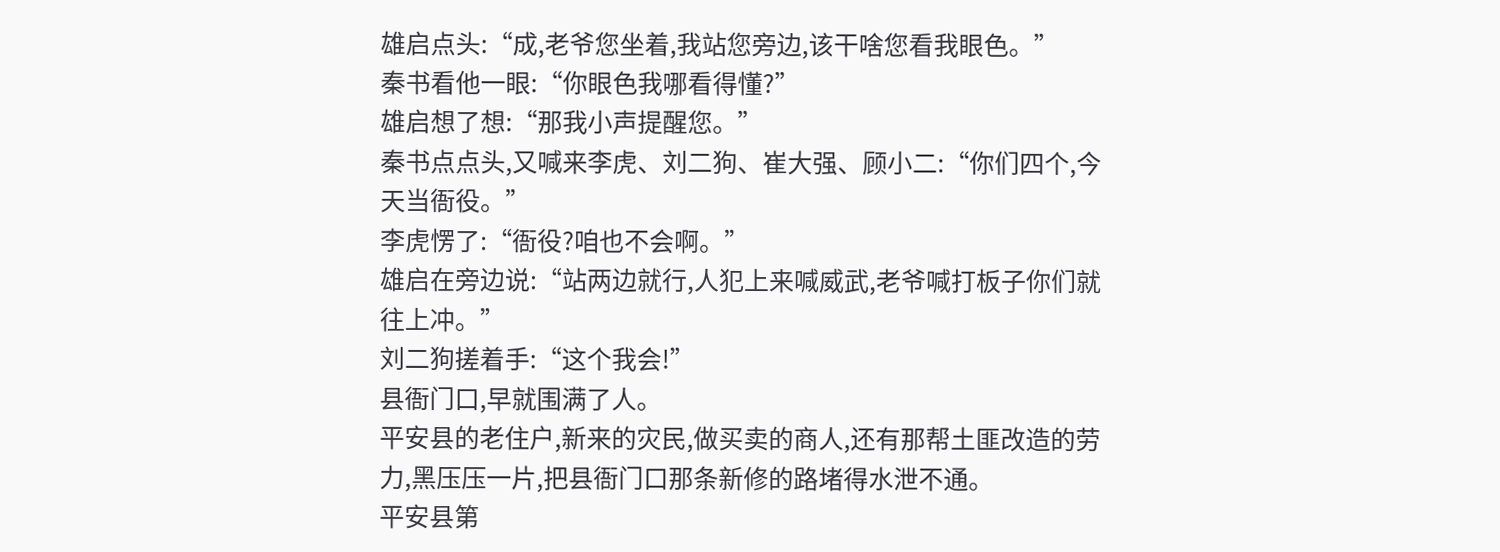雄启点头:“成,老爷您坐着,我站您旁边,该干啥您看我眼色。”
秦书看他一眼:“你眼色我哪看得懂?”
雄启想了想:“那我小声提醒您。”
秦书点点头,又喊来李虎、刘二狗、崔大强、顾小二:“你们四个,今天当衙役。”
李虎愣了:“衙役?咱也不会啊。”
雄启在旁边说:“站两边就行,人犯上来喊威武,老爷喊打板子你们就往上冲。”
刘二狗搓着手:“这个我会!”
县衙门口,早就围满了人。
平安县的老住户,新来的灾民,做买卖的商人,还有那帮土匪改造的劳力,黑压压一片,把县衙门口那条新修的路堵得水泄不通。
平安县第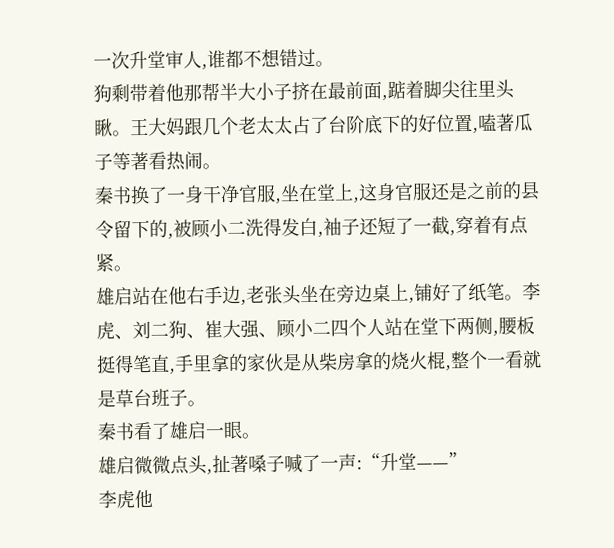一次升堂审人,谁都不想错过。
狗剩带着他那帮半大小子挤在最前面,踮着脚尖往里头瞅。王大妈跟几个老太太占了台阶底下的好位置,嗑著瓜子等著看热闹。
秦书换了一身干净官服,坐在堂上,这身官服还是之前的县令留下的,被顾小二洗得发白,袖子还短了一截,穿着有点紧。
雄启站在他右手边,老张头坐在旁边桌上,铺好了纸笔。李虎、刘二狗、崔大强、顾小二四个人站在堂下两侧,腰板挺得笔直,手里拿的家伙是从柴房拿的烧火棍,整个一看就是草台班子。
秦书看了雄启一眼。
雄启微微点头,扯著嗓子喊了一声:“升堂——”
李虎他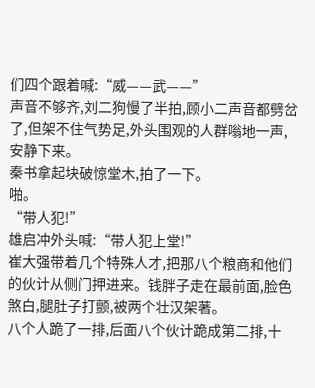们四个跟着喊:“威——武——”
声音不够齐,刘二狗慢了半拍,顾小二声音都劈岔了,但架不住气势足,外头围观的人群嗡地一声,安静下来。
秦书拿起块破惊堂木,拍了一下。
啪。
“带人犯!”
雄启冲外头喊:“带人犯上堂!”
崔大强带着几个特殊人才,把那八个粮商和他们的伙计从侧门押进来。钱胖子走在最前面,脸色煞白,腿肚子打颤,被两个壮汉架著。
八个人跪了一排,后面八个伙计跪成第二排,十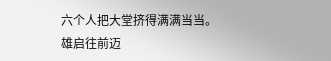六个人把大堂挤得满满当当。
雄启往前迈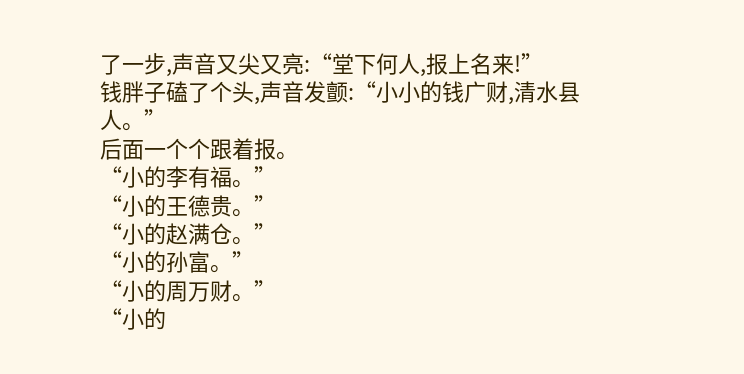了一步,声音又尖又亮:“堂下何人,报上名来!”
钱胖子磕了个头,声音发颤:“小小的钱广财,清水县人。”
后面一个个跟着报。
“小的李有福。”
“小的王德贵。”
“小的赵满仓。”
“小的孙富。”
“小的周万财。”
“小的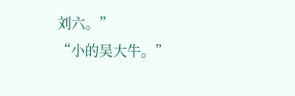刘六。”
“小的吴大牛。”